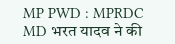MP PWD : MPRDC MD भरत यादव ने की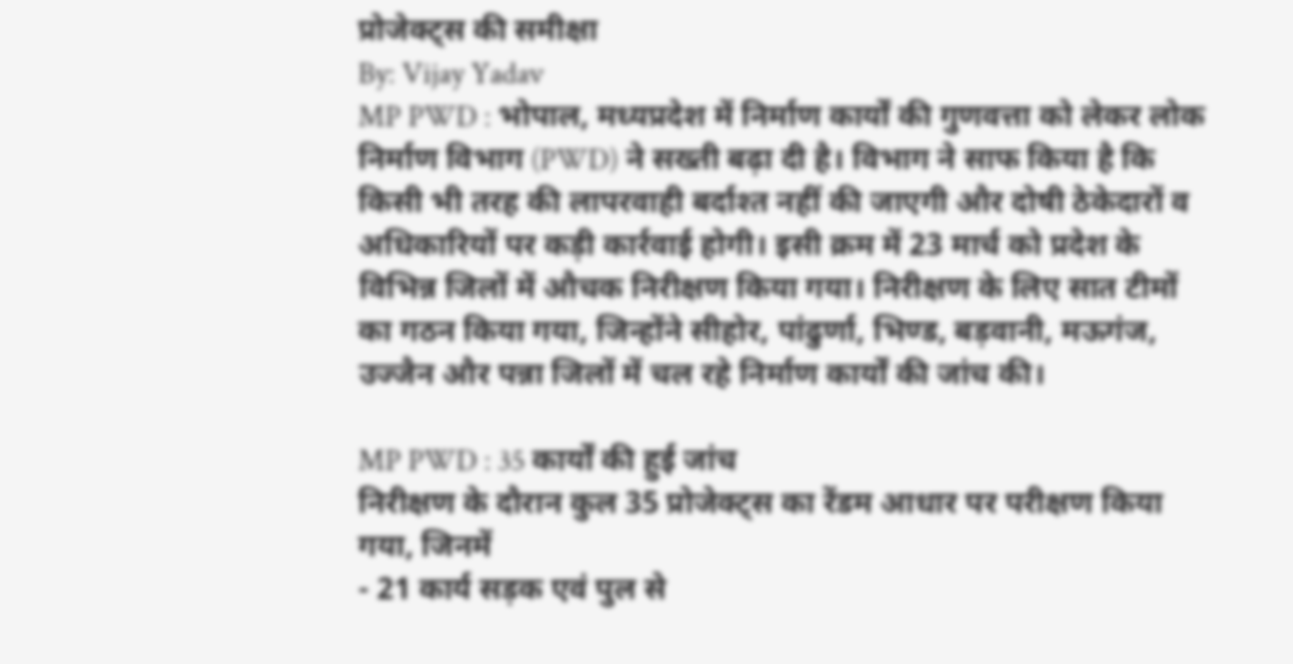प्रोजेक्ट्स की समीक्षा
By: Vijay Yadav
MP PWD : भोपाल, मध्यप्रदेश में निर्माण कार्यों की गुणवत्ता को लेकर लोक निर्माण विभाग (PWD) ने सख्ती बढ़ा दी है। विभाग ने साफ किया है कि किसी भी तरह की लापरवाही बर्दाश्त नहीं की जाएगी और दोषी ठेकेदारों व अधिकारियों पर कड़ी कार्रवाई होगी। इसी क्रम में 23 मार्च को प्रदेश के विभिन्न जिलों में औचक निरीक्षण किया गया। निरीक्षण के लिए सात टीमों का गठन किया गया, जिन्होंने सीहोर, पांढुर्णा, भिण्ड, बड़वानी, मऊगंज, उज्जैन और पन्ना जिलों में चल रहे निर्माण कार्यों की जांच की।

MP PWD : 35 कार्यों की हुई जांच
निरीक्षण के दौरान कुल 35 प्रोजेक्ट्स का रेंडम आधार पर परीक्षण किया गया, जिनमें
- 21 कार्य सड़क एवं पुल से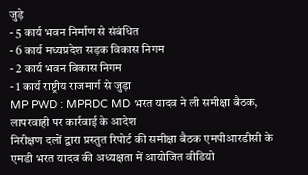जुड़े
- 5 कार्य भवन निर्माण से संबंधित
- 6 कार्य मध्यप्रदेश सड़क विकास निगम
- 2 कार्य भवन विकास निगम
- 1 कार्य राष्ट्रीय राजमार्ग से जुड़ा
MP PWD : MPRDC MD भरत यादव ने ली समीक्षा बैठक, लापरवाही पर कार्रवाई के आदेश
निरीक्षण दलों द्वारा प्रस्तुत रिपोर्ट की समीक्षा बैठक एमपीआरडीसी के एमडी भरत यादव की अध्यक्षता में आयोजित वीडियो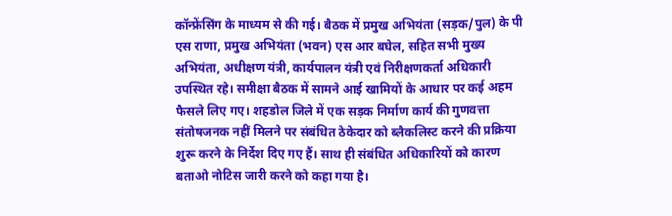कॉन्फ्रेंसिंग के माध्यम से की गई। बैठक में प्रमुख अभियंता (सड़क/पुल) के पी एस राणा, प्रमुख अभियंता (भवन) एस आर बघेल, सहित सभी मुख्य अभियंता, अधीक्षण यंत्री, कार्यपालन यंत्री एवं निरीक्षणकर्ता अधिकारी उपस्थित रहे। समीक्षा बैठक में सामने आई खामियों के आधार पर कई अहम फैसले लिए गए। शहडोल जिले में एक सड़क निर्माण कार्य की गुणवत्ता संतोषजनक नहीं मिलने पर संबंधित ठेकेदार को ब्लैकलिस्ट करने की प्रक्रिया शुरू करने के निर्देश दिए गए हैं। साथ ही संबंधित अधिकारियों को कारण बताओ नोटिस जारी करने को कहा गया है।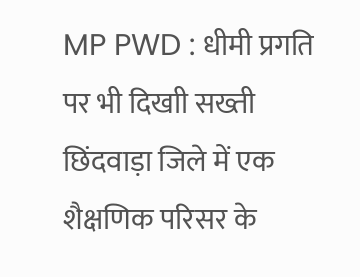MP PWD : धीमी प्रगति पर भी दिखाी सख्ती
छिंदवाड़ा जिले में एक शैक्षणिक परिसर के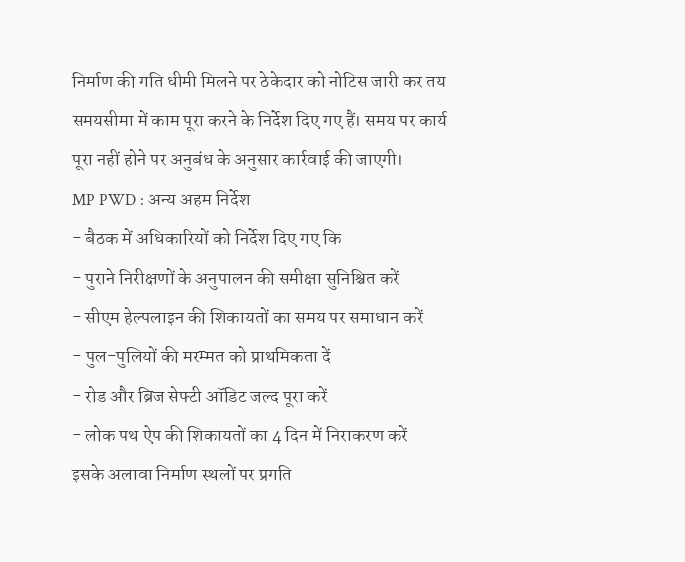निर्माण की गति धीमी मिलने पर ठेकेदार को नोटिस जारी कर तय समयसीमा में काम पूरा करने के निर्देश दिए गए हैं। समय पर कार्य पूरा नहीं होने पर अनुबंध के अनुसार कार्रवाई की जाएगी।
MP PWD : अन्य अहम निर्देश
- बैठक में अधिकारियों को निर्देश दिए गए कि
- पुराने निरीक्षणों के अनुपालन की समीक्षा सुनिश्चित करें
- सीएम हेल्पलाइन की शिकायतों का समय पर समाधान करें
- पुल-पुलियों की मरम्मत को प्राथमिकता दें
- रोड और ब्रिज सेफ्टी ऑडिट जल्द पूरा करें
- लोक पथ ऐप की शिकायतों का 4 दिन में निराकरण करें
इसके अलावा निर्माण स्थलों पर प्रगति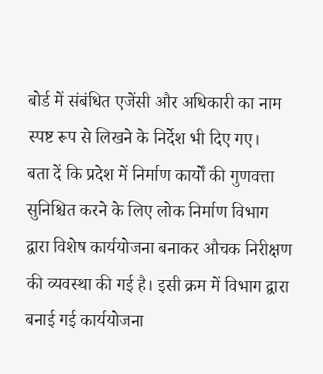बोर्ड में संबंधित एजेंसी और अधिकारी का नाम स्पष्ट रूप से लिखने के निर्देश भी दिए गए।
बता दें कि प्रदेश में निर्माण कार्यों की गुणवत्ता सुनिश्चित करने के लिए लोक निर्माण विभाग द्वारा विशेष कार्ययोजना बनाकर औचक निरीक्षण की व्यवस्था की गई है। इसी क्रम में विभाग द्वारा बनाई गई कार्ययोजना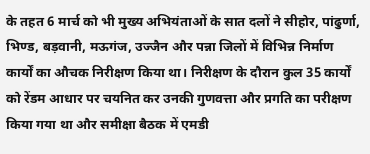के तहत 6 मार्च को भी मुख्य अभियंताओं के सात दलों ने सीहोर, पांढुर्णा, भिण्ड, बड़वानी, मऊगंज, उज्जैन और पन्ना जिलों में विभिन्न निर्माण कार्यों का औचक निरीक्षण किया था। निरीक्षण के दौरान कुल 35 कार्यों को रेंडम आधार पर चयनित कर उनकी गुणवत्ता और प्रगति का परीक्षण किया गया था और समीक्षा बैठक में एमडी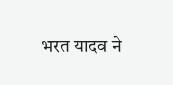भरत यादव ने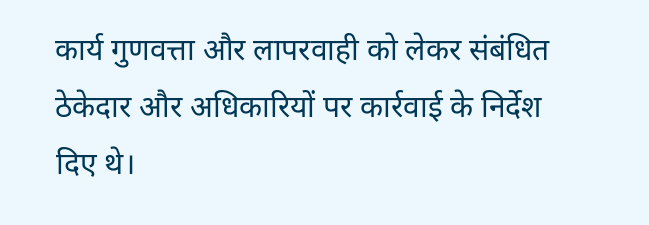कार्य गुणवत्ता और लापरवाही को लेकर संबंधित ठेकेदार और अधिकारियों पर कार्रवाई के निर्देश दिए थे।